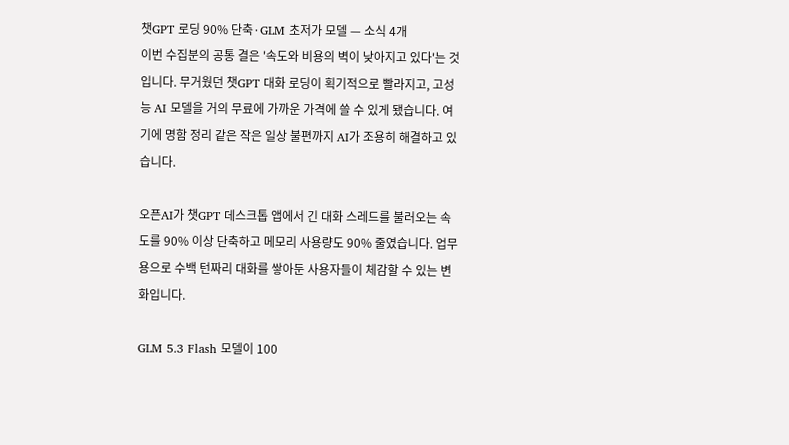챗GPT 로딩 90% 단축·GLM 초저가 모델 — 소식 4개
이번 수집분의 공통 결은 '속도와 비용의 벽이 낮아지고 있다'는 것입니다. 무거웠던 챗GPT 대화 로딩이 획기적으로 빨라지고, 고성능 AI 모델을 거의 무료에 가까운 가격에 쓸 수 있게 됐습니다. 여기에 명함 정리 같은 작은 일상 불편까지 AI가 조용히 해결하고 있습니다.

오픈AI가 챗GPT 데스크톱 앱에서 긴 대화 스레드를 불러오는 속도를 90% 이상 단축하고 메모리 사용량도 90% 줄였습니다. 업무용으로 수백 턴짜리 대화를 쌓아둔 사용자들이 체감할 수 있는 변화입니다.

GLM 5.3 Flash 모델이 100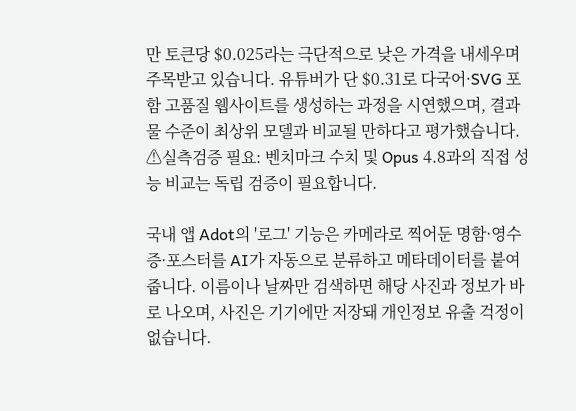만 토큰당 $0.025라는 극단적으로 낮은 가격을 내세우며 주목받고 있습니다. 유튜버가 단 $0.31로 다국어·SVG 포함 고품질 웹사이트를 생성하는 과정을 시연했으며, 결과물 수준이 최상위 모델과 비교될 만하다고 평가했습니다. ⚠실측검증 필요: 벤치마크 수치 및 Opus 4.8과의 직접 성능 비교는 독립 검증이 필요합니다.

국내 앱 Adot의 '로그' 기능은 카메라로 찍어둔 명함·영수증·포스터를 AI가 자동으로 분류하고 메타데이터를 붙여줍니다. 이름이나 날짜만 검색하면 해당 사진과 정보가 바로 나오며, 사진은 기기에만 저장돼 개인정보 유출 걱정이 없습니다.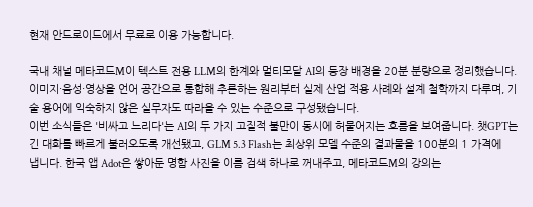현재 안드로이드에서 무료로 이용 가능합니다.

국내 채널 메타코드M이 텍스트 전용 LLM의 한계와 멀티모달 AI의 등장 배경을 20분 분량으로 정리했습니다. 이미지·음성·영상을 언어 공간으로 통합해 추론하는 원리부터 실제 산업 적용 사례와 설계 철학까지 다루며, 기술 용어에 익숙하지 않은 실무자도 따라올 수 있는 수준으로 구성됐습니다.
이번 소식들은 '비싸고 느리다'는 AI의 두 가지 고질적 불만이 동시에 허물어지는 흐름을 보여줍니다. 챗GPT는 긴 대화를 빠르게 불러오도록 개선됐고, GLM 5.3 Flash는 최상위 모델 수준의 결과물을 100분의 1 가격에 냅니다. 한국 앱 Adot은 쌓아둔 명함 사진을 이름 검색 하나로 꺼내주고, 메타코드M의 강의는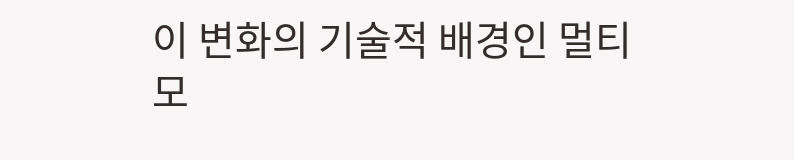이 변화의 기술적 배경인 멀티모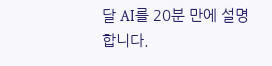달 AI를 20분 만에 설명합니다.